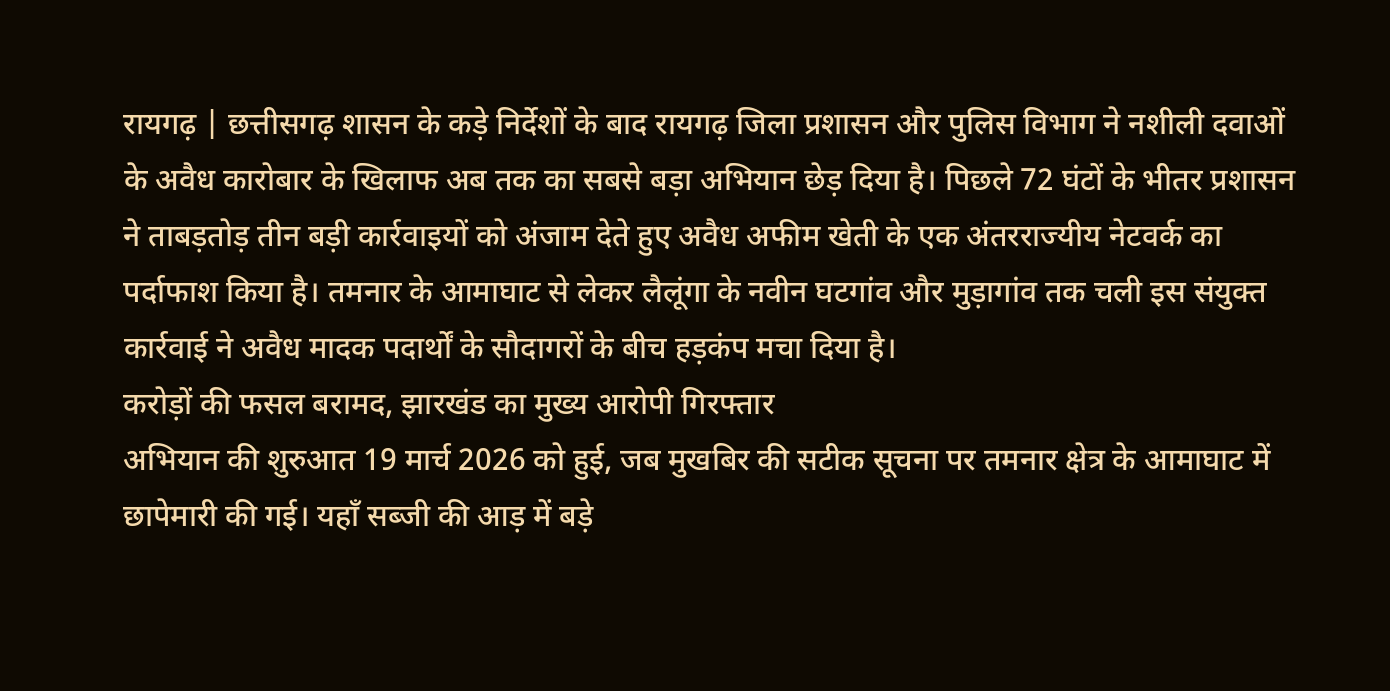रायगढ़ | छत्तीसगढ़ शासन के कड़े निर्देशों के बाद रायगढ़ जिला प्रशासन और पुलिस विभाग ने नशीली दवाओं के अवैध कारोबार के खिलाफ अब तक का सबसे बड़ा अभियान छेड़ दिया है। पिछले 72 घंटों के भीतर प्रशासन ने ताबड़तोड़ तीन बड़ी कार्रवाइयों को अंजाम देते हुए अवैध अफीम खेती के एक अंतरराज्यीय नेटवर्क का पर्दाफाश किया है। तमनार के आमाघाट से लेकर लैलूंगा के नवीन घटगांव और मुड़ागांव तक चली इस संयुक्त कार्रवाई ने अवैध मादक पदार्थों के सौदागरों के बीच हड़कंप मचा दिया है।
करोड़ों की फसल बरामद, झारखंड का मुख्य आरोपी गिरफ्तार
अभियान की शुरुआत 19 मार्च 2026 को हुई, जब मुखबिर की सटीक सूचना पर तमनार क्षेत्र के आमाघाट में छापेमारी की गई। यहाँ सब्जी की आड़ में बड़े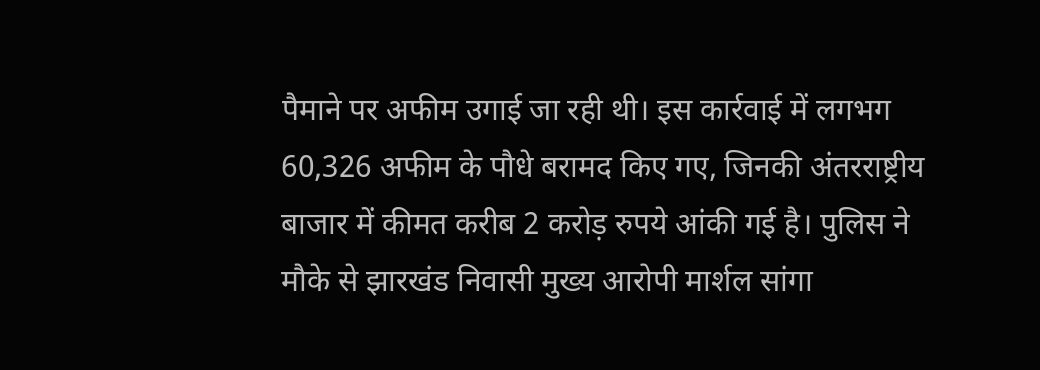पैमाने पर अफीम उगाई जा रही थी। इस कार्रवाई में लगभग 60,326 अफीम के पौधे बरामद किए गए, जिनकी अंतरराष्ट्रीय बाजार में कीमत करीब 2 करोड़ रुपये आंकी गई है। पुलिस ने मौके से झारखंड निवासी मुख्य आरोपी मार्शल सांगा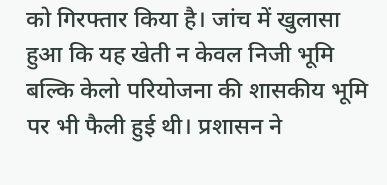को गिरफ्तार किया है। जांच में खुलासा हुआ कि यह खेती न केवल निजी भूमि बल्कि केलो परियोजना की शासकीय भूमि पर भी फैली हुई थी। प्रशासन ने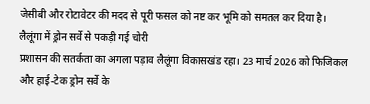जेसीबी और रोटावेटर की मदद से पूरी फसल को नष्ट कर भूमि को समतल कर दिया है।
लैलूंगा में ड्रोन सर्वे से पकड़ी गई चोरी
प्रशासन की सतर्कता का अगला पड़ाव लैलूंगा विकासखंड रहा। 23 मार्च 2026 को फिजिकल और हाई-टेक ड्रोन सर्वे के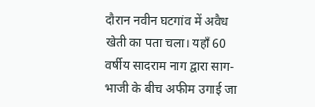दौरान नवीन घटगांव में अवैध खेती का पता चला। यहाँ 60 वर्षीय सादराम नाग द्वारा साग-भाजी के बीच अफीम उगाई जा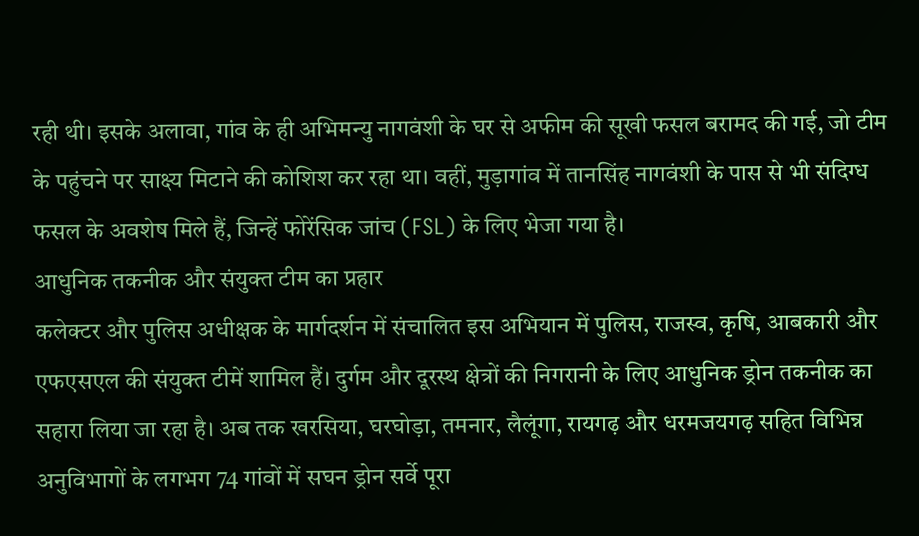रही थी। इसके अलावा, गांव के ही अभिमन्यु नागवंशी के घर से अफीम की सूखी फसल बरामद की गई, जो टीम के पहुंचने पर साक्ष्य मिटाने की कोशिश कर रहा था। वहीं, मुड़ागांव में तानसिंह नागवंशी के पास से भी संदिग्ध फसल के अवशेष मिले हैं, जिन्हें फोरेंसिक जांच (FSL) के लिए भेजा गया है।
आधुनिक तकनीक और संयुक्त टीम का प्रहार
कलेक्टर और पुलिस अधीक्षक के मार्गदर्शन में संचालित इस अभियान में पुलिस, राजस्व, कृषि, आबकारी और एफएसएल की संयुक्त टीमें शामिल हैं। दुर्गम और दूरस्थ क्षेत्रों की निगरानी के लिए आधुनिक ड्रोन तकनीक का सहारा लिया जा रहा है। अब तक खरसिया, घरघोड़ा, तमनार, लैलूंगा, रायगढ़ और धरमजयगढ़ सहित विभिन्न अनुविभागों के लगभग 74 गांवों में सघन ड्रोन सर्वे पूरा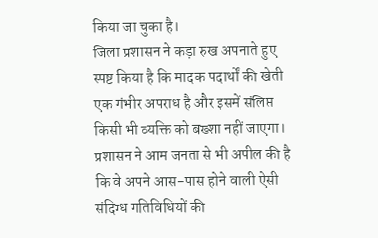किया जा चुका है।
जिला प्रशासन ने कड़ा रुख अपनाते हुए स्पष्ट किया है कि मादक पदार्थों की खेती एक गंभीर अपराध है और इसमें संलिप्त किसी भी व्यक्ति को बख्शा नहीं जाएगा। प्रशासन ने आम जनता से भी अपील की है कि वे अपने आस-पास होने वाली ऐसी संदिग्ध गतिविधियों की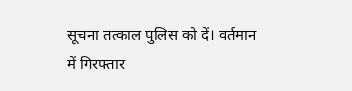सूचना तत्काल पुलिस को दें। वर्तमान में गिरफ्तार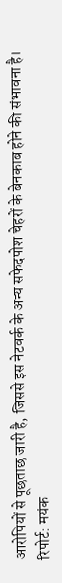आरोपियों से पूछताछ जारी है, जिससे इस नेटवर्क के अन्य सफेदपोश चेहरों के बेनकाब होने की संभावना है।
रिपोर्ट: मयंक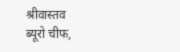श्रीवास्तव
ब्यूरो चीफ,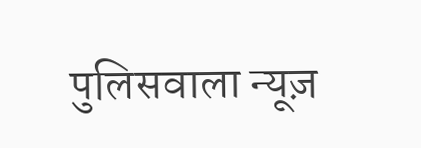पुलिसवाला न्यूज़